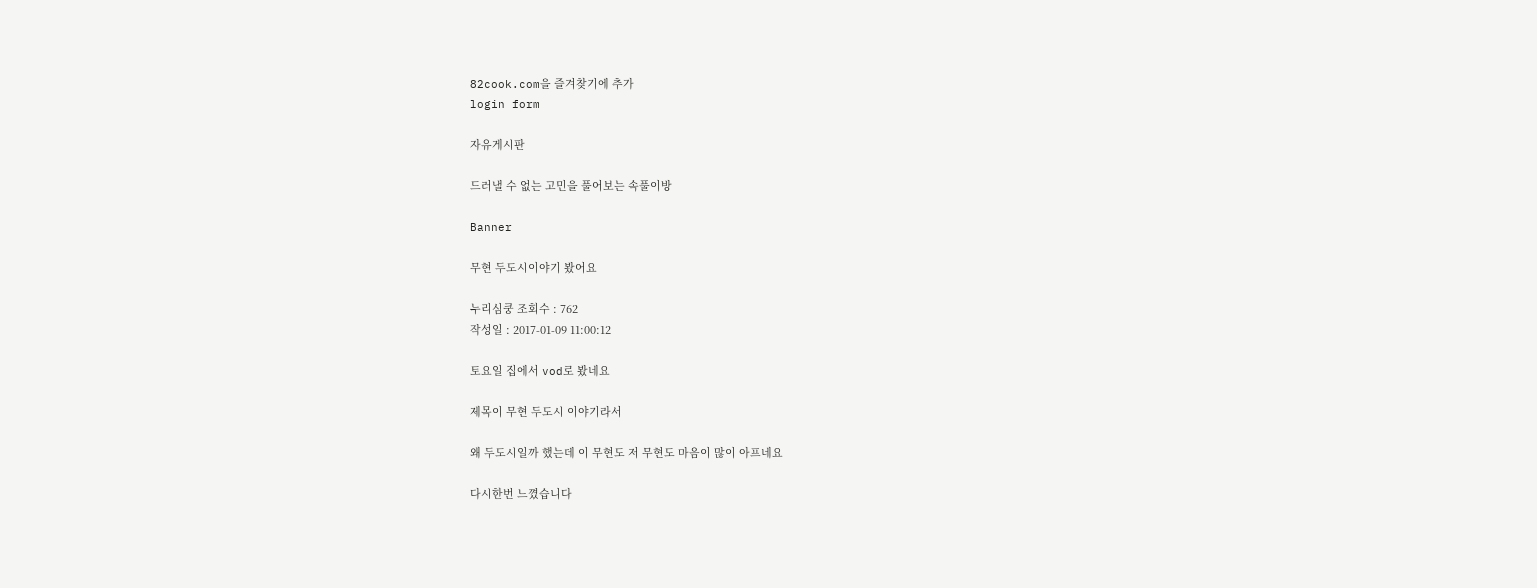82cook.com을 즐겨찾기에 추가
login form

자유게시판

드러낼 수 없는 고민을 풀어보는 속풀이방

Banner

무현 두도시이야기 봤어요

누리심쿵 조회수 : 762
작성일 : 2017-01-09 11:00:12

토요일 집에서 vod로 봤네요

제목이 무현 두도시 이야기라서

왜 두도시일까 했는데 이 무현도 저 무현도 마음이 많이 아프네요

다시한번 느꼈습니다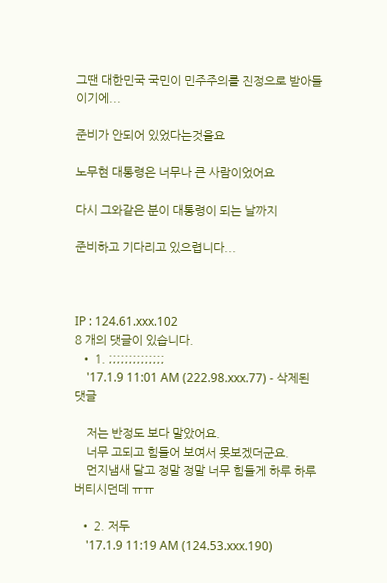그땐 대한민국 국민이 민주주의를 진정으로 받아들이기에...

준비가 안되어 있었다는것을요

노무현 대통령은 너무나 큰 사람이었어요

다시 그와같은 분이 대통령이 되는 날까지

준비하고 기다리고 있으렵니다...



IP : 124.61.xxx.102
8 개의 댓글이 있습니다.
  • 1. ;;;;;;;;;;;;;;
    '17.1.9 11:01 AM (222.98.xxx.77) - 삭제된댓글

    저는 반정도 보다 말았어요.
    너무 고되고 힘들어 보여서 못보겠더군요.
    먼지냄새 달고 정말 정말 너무 힘들게 하루 하루 버티시던데 ㅠㅠ

  • 2. 저두
    '17.1.9 11:19 AM (124.53.xxx.190)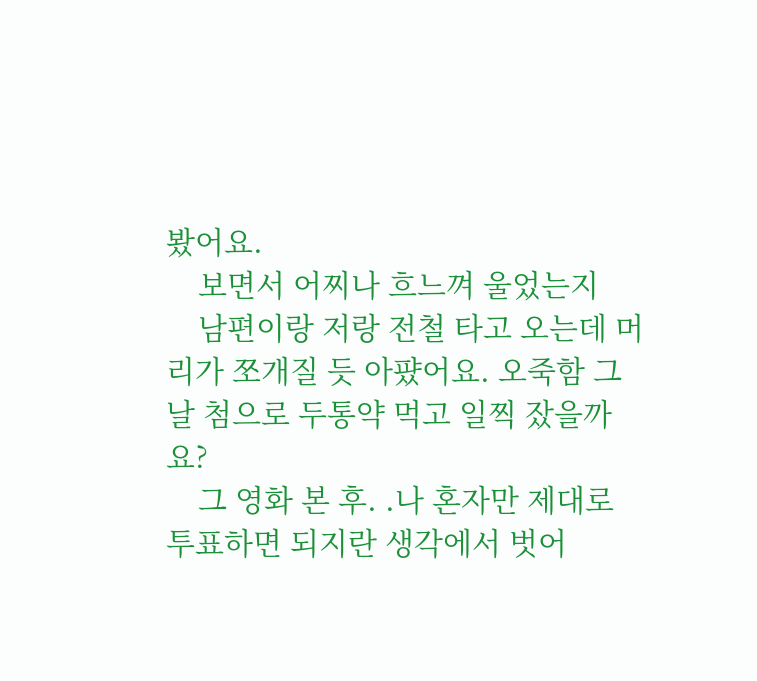봤어요.
    보면서 어찌나 흐느껴 울었는지
    남편이랑 저랑 전철 타고 오는데 머리가 쪼개질 듯 아퍘어요. 오죽함 그날 첨으로 두통약 먹고 일찍 잤을까요?
    그 영화 본 후. .나 혼자만 제대로 투표하면 되지란 생각에서 벗어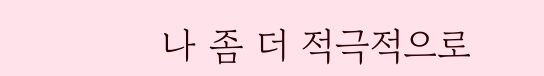나 좀 더 적극적으로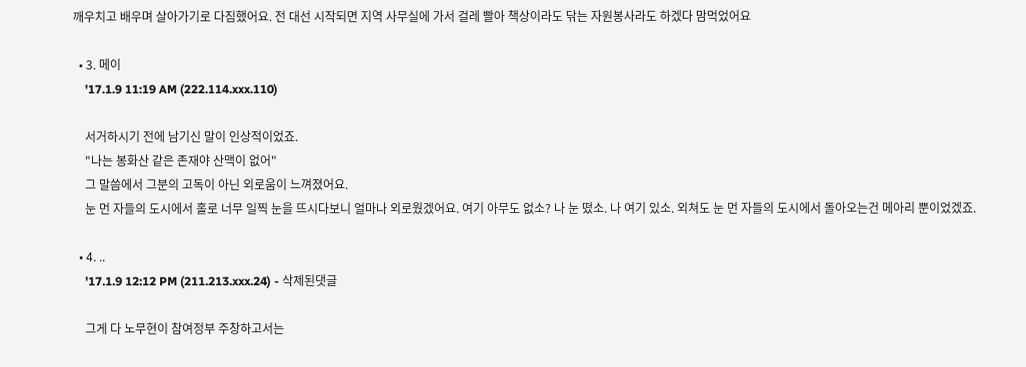깨우치고 배우며 살아가기로 다짐했어요. 전 대선 시작되면 지역 사무실에 가서 걸레 빨아 책상이라도 닦는 자원봉사라도 하겠다 맘먹었어요

  • 3. 메이
    '17.1.9 11:19 AM (222.114.xxx.110)

    서거하시기 전에 남기신 말이 인상적이었죠.
    "나는 봉화산 같은 존재야 산맥이 없어"
    그 말씀에서 그분의 고독이 아닌 외로움이 느껴졌어요.
    눈 먼 자들의 도시에서 홀로 너무 일찍 눈을 뜨시다보니 얼마나 외로웠겠어요. 여기 아무도 없소? 나 눈 떴소. 나 여기 있소. 외쳐도 눈 먼 자들의 도시에서 돌아오는건 메아리 뿐이었겠죠.

  • 4. ..
    '17.1.9 12:12 PM (211.213.xxx.24) - 삭제된댓글

    그게 다 노무현이 참여정부 주창하고서는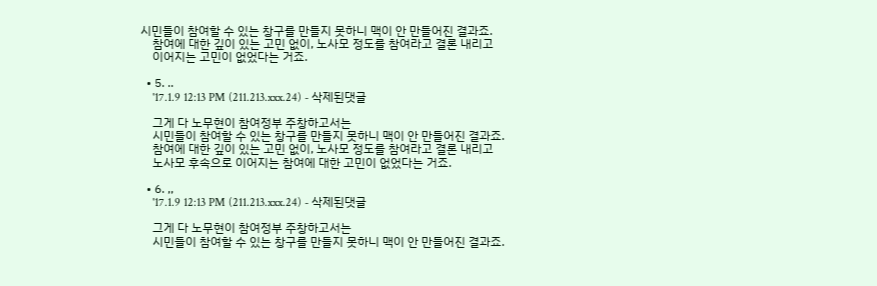시민들이 참여할 수 있는 창구를 만들지 못하니 맥이 안 만들어진 결과죠.
    참여에 대한 깊이 있는 고민 없이, 노사모 정도를 참여라고 결론 내리고
    이어지는 고민이 없었다는 거죠.

  • 5. ..
    '17.1.9 12:13 PM (211.213.xxx.24) - 삭제된댓글

    그게 다 노무현이 참여정부 주창하고서는
    시민들이 참여할 수 있는 창구를 만들지 못하니 맥이 안 만들어진 결과죠.
    참여에 대한 깊이 있는 고민 없이, 노사모 정도를 참여라고 결론 내리고
    노사모 후속으로 이어지는 참여에 대한 고민이 없었다는 거죠.

  • 6. ,,
    '17.1.9 12:13 PM (211.213.xxx.24) - 삭제된댓글

    그게 다 노무현이 참여정부 주창하고서는
    시민들이 참여할 수 있는 창구를 만들지 못하니 맥이 안 만들어진 결과죠.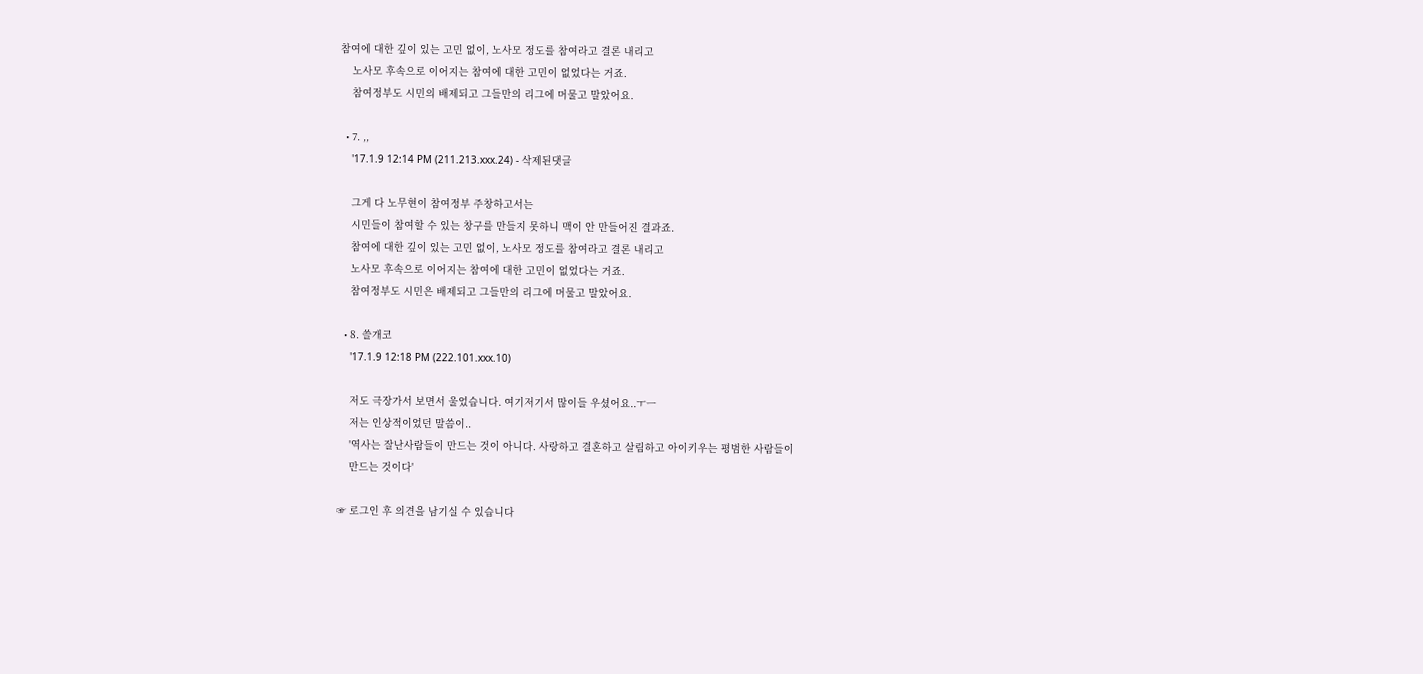참여에 대한 깊이 있는 고민 없이, 노사모 정도를 참여라고 결론 내리고
    노사모 후속으로 이어지는 참여에 대한 고민이 없었다는 거죠.
    참여정부도 시민의 배제되고 그들만의 리그에 머물고 말았어요.

  • 7. ,,
    '17.1.9 12:14 PM (211.213.xxx.24) - 삭제된댓글

    그게 다 노무현이 참여정부 주창하고서는
    시민들이 참여할 수 있는 창구를 만들지 못하니 맥이 안 만들어진 결과죠.
    참여에 대한 깊이 있는 고민 없이, 노사모 정도를 참여라고 결론 내리고
    노사모 후속으로 이어지는 참여에 대한 고민이 없었다는 거죠.
    참여정부도 시민은 배제되고 그들만의 리그에 머물고 말았어요.

  • 8. 쓸개코
    '17.1.9 12:18 PM (222.101.xxx.10)

    저도 극장가서 보면서 울었습니다. 여기저기서 많이들 우셨어요..ㅜㅡ
    저는 인상적이었던 말씀이..
    '역사는 잘난사람들이 만드는 것이 아니다. 사랑하고 결혼하고 살림하고 아이키우는 평범한 사람들이
    만드는 것이다'

☞ 로그인 후 의견을 남기실 수 있습니다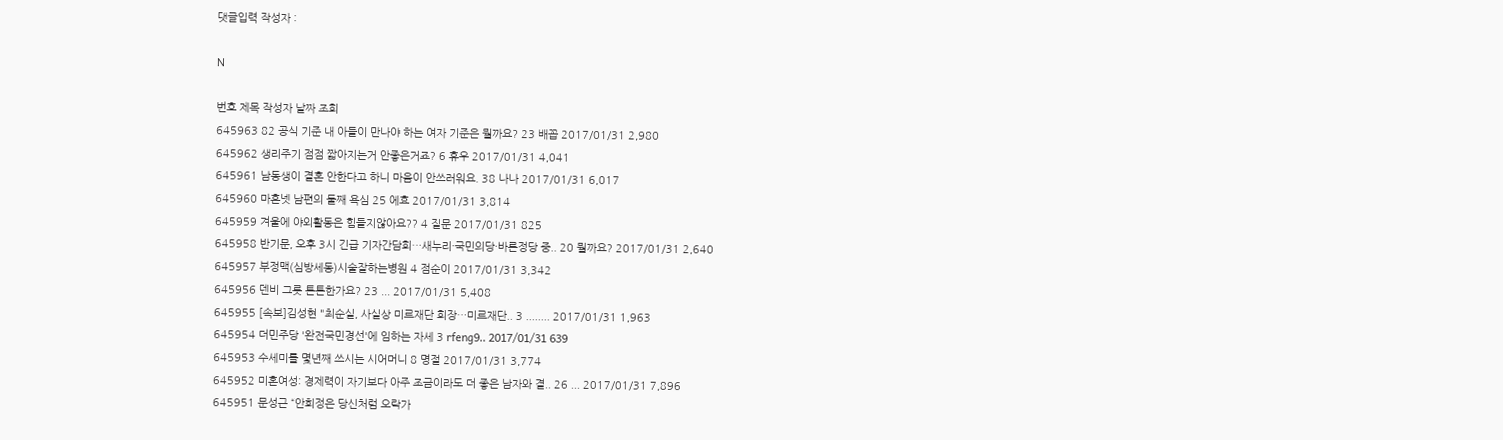댓글입력 작성자 :

N

번호 제목 작성자 날짜 조회
645963 82 공식 기준 내 아들이 만나야 하는 여자 기준은 뭘까요? 23 배꼽 2017/01/31 2,980
645962 생리주기 점점 짧아지는거 안좋은거죠? 6 휴우 2017/01/31 4,041
645961 남동생이 결혼 안한다고 하니 마음이 안쓰러워요. 38 나나 2017/01/31 6,017
645960 마흔넷 남편의 둘째 욕심 25 에효 2017/01/31 3,814
645959 겨울에 야외활동은 힘들지않아요?? 4 질문 2017/01/31 825
645958 반기문, 오후 3시 긴급 기자간담회…새누리·국민의당·바른정당 중.. 20 뭘까요? 2017/01/31 2,640
645957 부정맥(심방세동)시술잘하는병원 4 점순이 2017/01/31 3,342
645956 덴비 그릇 튼튼한가요? 23 ... 2017/01/31 5,408
645955 [속보]김성현 "최순실, 사실상 미르재단 회장…미르재단.. 3 ........ 2017/01/31 1,963
645954 더민주당 '완전국민경선'에 임하는 자세 3 rfeng9.. 2017/01/31 639
645953 수세미를 몇년째 쓰시는 시어머니 8 명절 2017/01/31 3,774
645952 미혼여성: 경제력이 자기보다 아주 조금이라도 더 좋은 남자와 결.. 26 ... 2017/01/31 7,896
645951 문성근 “안희정은 당신처럼 오락가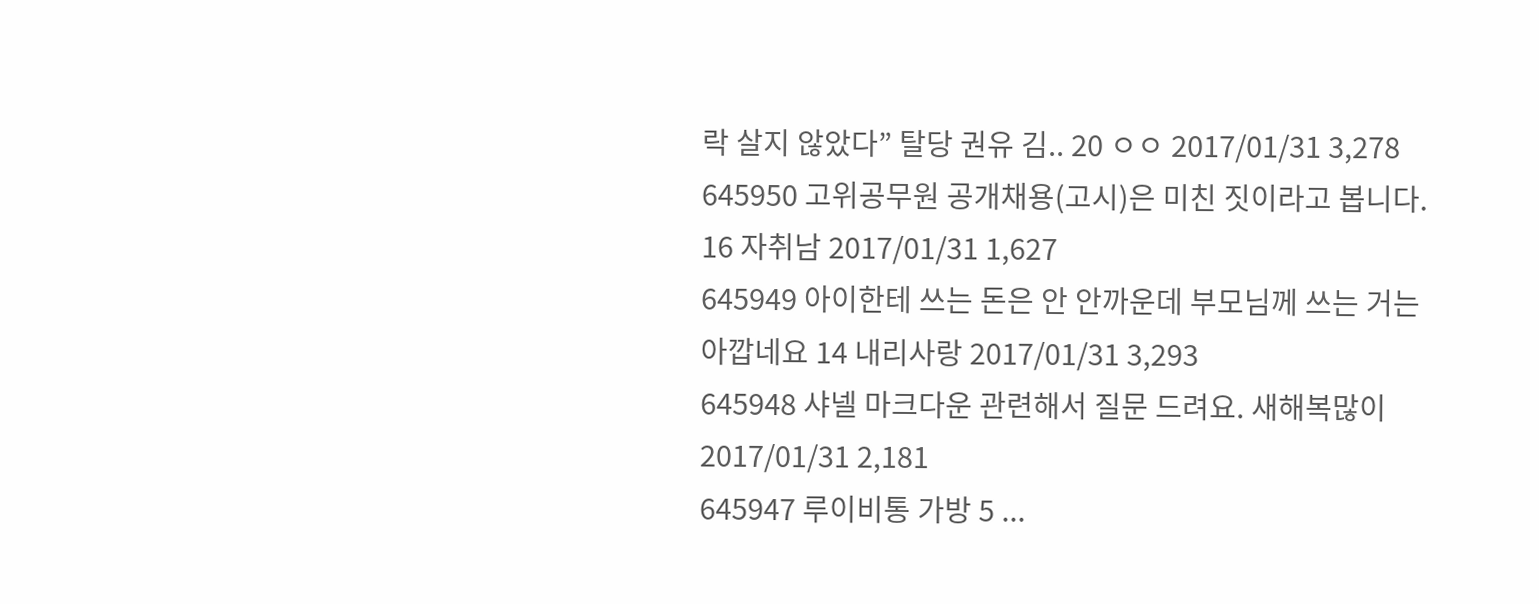락 살지 않았다” 탈당 권유 김.. 20 ㅇㅇ 2017/01/31 3,278
645950 고위공무원 공개채용(고시)은 미친 짓이라고 봅니다. 16 자취남 2017/01/31 1,627
645949 아이한테 쓰는 돈은 안 안까운데 부모님께 쓰는 거는 아깝네요 14 내리사랑 2017/01/31 3,293
645948 샤넬 마크다운 관련해서 질문 드려요. 새해복많이 2017/01/31 2,181
645947 루이비통 가방 5 ...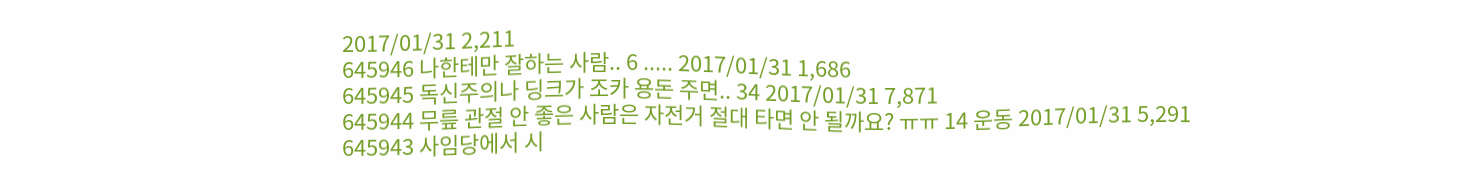2017/01/31 2,211
645946 나한테만 잘하는 사람.. 6 ..... 2017/01/31 1,686
645945 독신주의나 딩크가 조카 용돈 주면.. 34 2017/01/31 7,871
645944 무릎 관절 안 좋은 사람은 자전거 절대 타면 안 될까요? ㅠㅠ 14 운동 2017/01/31 5,291
645943 사임당에서 시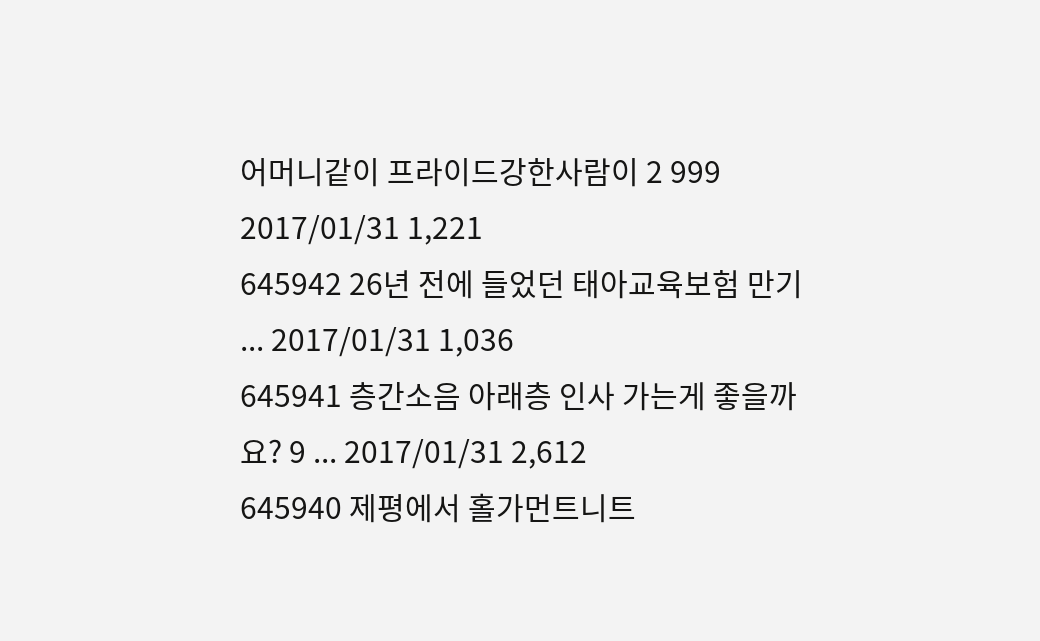어머니같이 프라이드강한사람이 2 999 2017/01/31 1,221
645942 26년 전에 들었던 태아교육보험 만기 ... 2017/01/31 1,036
645941 층간소음 아래층 인사 가는게 좋을까요? 9 ... 2017/01/31 2,612
645940 제평에서 홀가먼트니트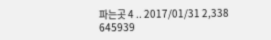파는곳 4 .. 2017/01/31 2,338
645939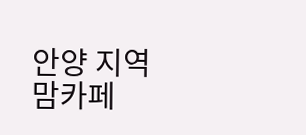안양 지역맘카페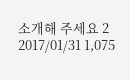소개해 주세요 2 2017/01/31 1,075